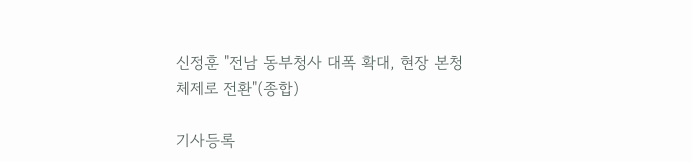신정훈 "전남 동부청사 대폭 확대, 현장 본청 체제로 전환"(종합)

기사등록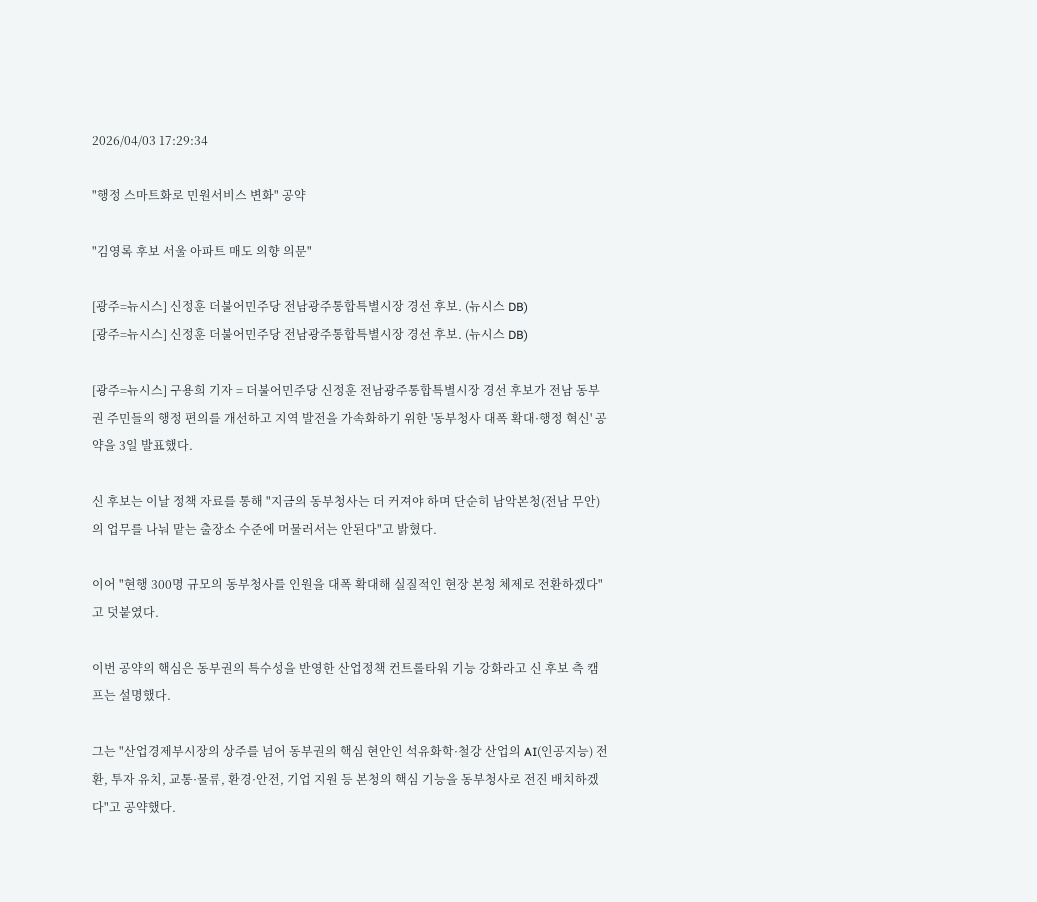2026/04/03 17:29:34

"행정 스마트화로 민원서비스 변화" 공약

"김영록 후보 서울 아파트 매도 의향 의문"

[광주=뉴시스] 신정훈 더불어민주당 전남광주통합특별시장 경선 후보. (뉴시스 DB)
[광주=뉴시스] 신정훈 더불어민주당 전남광주통합특별시장 경선 후보. (뉴시스 DB)

[광주=뉴시스] 구용희 기자 = 더불어민주당 신정훈 전남광주통합특별시장 경선 후보가 전남 동부권 주민들의 행정 편의를 개선하고 지역 발전을 가속화하기 위한 '동부청사 대폭 확대·행정 혁신' 공약을 3일 발표했다.

신 후보는 이날 정책 자료를 통해 "지금의 동부청사는 더 커져야 하며 단순히 남악본청(전남 무안)의 업무를 나눠 맡는 출장소 수준에 머물러서는 안된다"고 밝혔다.

이어 "현행 300명 규모의 동부청사를 인원을 대폭 확대해 실질적인 현장 본청 체제로 전환하겠다"고 덧붙였다.

이번 공약의 핵심은 동부권의 특수성을 반영한 산업정책 컨트롤타워 기능 강화라고 신 후보 측 캠프는 설명했다.

그는 "산업경제부시장의 상주를 넘어 동부권의 핵심 현안인 석유화학·철강 산업의 AI(인공지능) 전환, 투자 유치, 교통·물류, 환경·안전, 기업 지원 등 본청의 핵심 기능을 동부청사로 전진 배치하겠다"고 공약했다.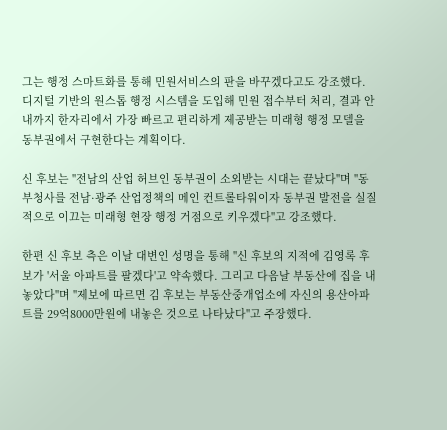그는 행정 스마트화를 통해 민원서비스의 판을 바꾸겠다고도 강조했다. 디지털 기반의 원스톱 행정 시스템을 도입해 민원 접수부터 처리, 결과 안내까지 한자리에서 가장 빠르고 편리하게 제공받는 미래형 행정 모델을 동부권에서 구현한다는 계획이다.

신 후보는 "전남의 산업 허브인 동부권이 소외받는 시대는 끝났다"며 "동부청사를 전남·광주 산업정책의 메인 컨트롤타워이자 동부권 발전을 실질적으로 이끄는 미래형 현장 행정 거점으로 키우겠다"고 강조했다.

한편 신 후보 측은 이날 대변인 성명을 통해 "신 후보의 지적에 김영록 후보가 '서울 아파트를 팔겠다'고 약속했다. 그리고 다음날 부동산에 집을 내놓았다"며 "제보에 따르면 김 후보는 부동산중개업소에 자신의 용산아파트를 29억8000만원에 내놓은 것으로 나타났다"고 주장했다.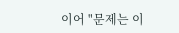이어 "문제는 이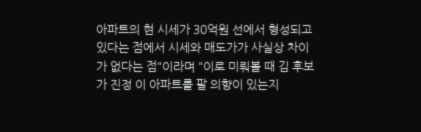아파트의 현 시세가 30억원 선에서 형성되고 있다는 점에서 시세와 매도가가 사실상 차이가 없다는 점"이라며 "이로 미뤄볼 때 김 후보가 진정 이 아파트를 팔 의향이 있는지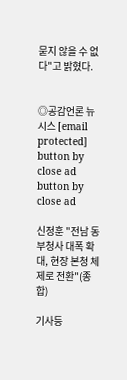묻지 않을 수 없다"고 밝혔다.


◎공감언론 뉴시스 [email protected]
button by close ad
button by close ad

신정훈 "전남 동부청사 대폭 확대, 현장 본청 체제로 전환"(종합)

기사등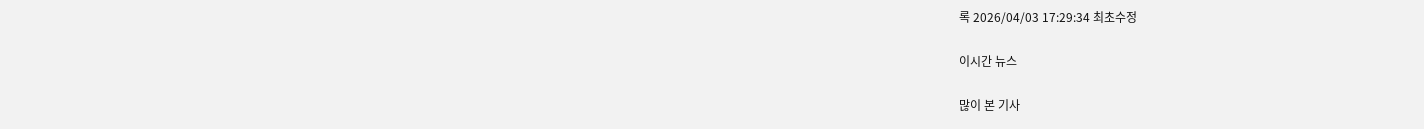록 2026/04/03 17:29:34 최초수정

이시간 뉴스

많이 본 기사